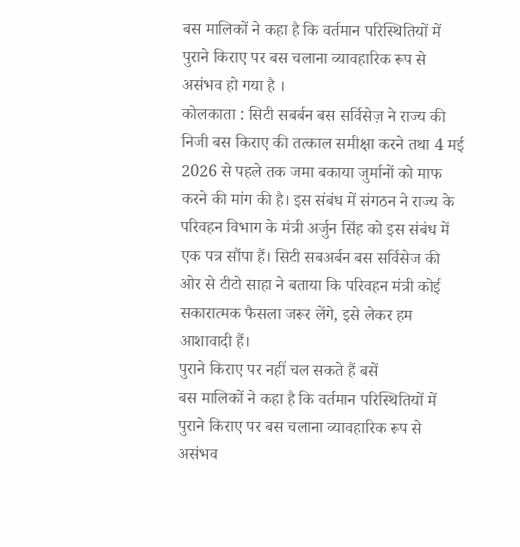बस मालिकों ने कहा है कि वर्तमान परिस्थितियों में पुराने किराए पर बस चलाना व्यावहारिक रूप से असंभव हो गया है ।
कोलकाता : सिटी सबर्बन बस सर्विसेज़ ने राज्य की निजी बस किराए की तत्काल समीक्षा करने तथा 4 मई 2026 से पहले तक जमा बकाया जुर्मानों को माफ करने की मांग की है। इस संबंध में संगठन ने राज्य के परिवहन विभाग के मंत्री अर्जुन सिंह को इस संबंध में एक पत्र सौंपा हैं। सिटी सबअर्बन बस सर्विसेज की ओर से टीटो साहा ने बताया कि परिवहन मंत्री कोई सकारात्मक फैसला जरूर लेंगे, इसे लेकर हम आशावादी हैं।
पुराने किराए पर नहीं चल सकते हैं बसें
बस मालिकों ने कहा है कि वर्तमान परिस्थितियों में पुराने किराए पर बस चलाना व्यावहारिक रूप से असंभव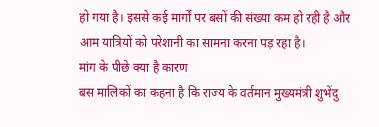हो गया है। इससे कई मार्गों पर बसों की संख्या कम हो रही है और आम यात्रियों को परेशानी का सामना करना पड़ रहा है।
मांग के पीछे क्या है कारण
बस मालिकों का कहना है कि राज्य के वर्तमान मुख्यमंत्री शुभेंदु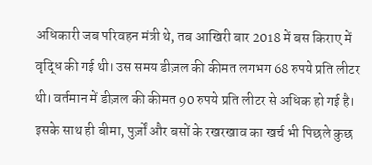अधिकारी जब परिवहन मंत्री थे, तब आखिरी बार 2018 में बस किराए में वृद्धि की गई थी। उस समय डीज़ल की कीमत लगभग 68 रुपये प्रति लीटर थी। वर्तमान में डीज़ल की कीमत 90 रुपये प्रति लीटर से अधिक हो गई है। इसके साथ ही बीमा, पुर्ज़ों और बसों के रखरखाव का खर्च भी पिछले कुछ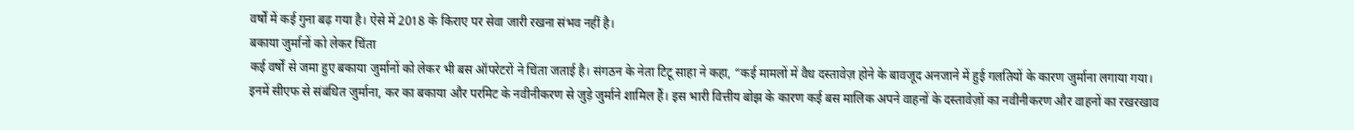वर्षों में कई गुना बढ़ गया है। ऐसे में 2018 के किराए पर सेवा जारी रखना संभव नहीं है।
बकाया जुर्मानों को लेकर चिंता
कई वर्षों से जमा हुए बकाया जुर्मानों को लेकर भी बस ऑपरेटरों ने चिंता जताई है। संगठन के नेता टिटू साहा ने कहा, “कई मामलों में वैध दस्तावेज़ होने के बावजूद अनजाने में हुई गलतियों के कारण जुर्माना लगाया गया। इनमें सीएफ से संबंधित जुर्माना, कर का बकाया और परमिट के नवीनीकरण से जुड़े जुर्माने शामिल हैं। इस भारी वित्तीय बोझ के कारण कई बस मालिक अपने वाहनों के दस्तावेज़ों का नवीनीकरण और वाहनों का रखरखाव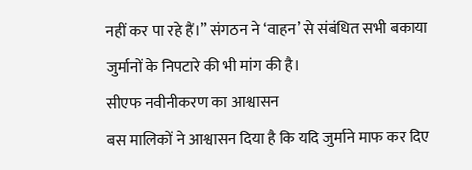नहीं कर पा रहे हैं।” संगठन ने ‘वाहन’ से संबंधित सभी बकाया जुर्मानों के निपटारे की भी मांग की है।
सीएफ नवीनीकरण का आश्वासन
बस मालिकों ने आश्वासन दिया है कि यदि जुर्माने माफ कर दिए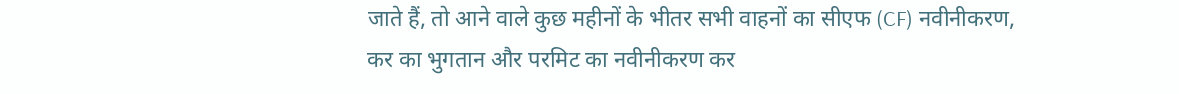जाते हैं, तो आने वाले कुछ महीनों के भीतर सभी वाहनों का सीएफ (CF) नवीनीकरण, कर का भुगतान और परमिट का नवीनीकरण कर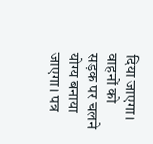दिया जाएगा। वाहनों को सड़क पर चलने योग्य बनाया जाएगा। पत्र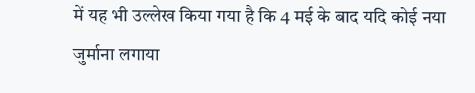में यह भी उल्लेख किया गया है कि 4 मई के बाद यदि कोई नया जुर्माना लगाया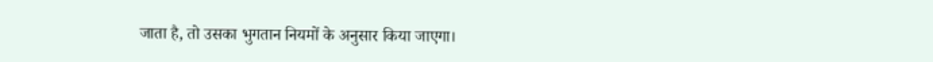जाता है, तो उसका भुगतान नियमों के अनुसार किया जाएगा।